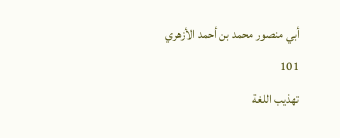أبي منصور محمد بن أحمد الأزهري
101
تهذيب اللغة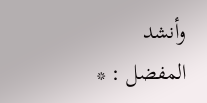وأنشد المفضل : *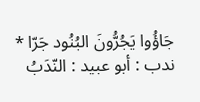جَاؤُوا يَجُرُّونَ البُنُود جَرّا * ندب : أبو عبيد : النّدَبُ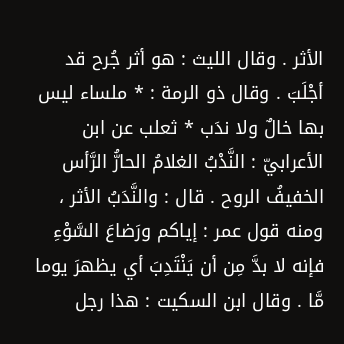الأثر . وقال الليث : هو أثر جُرح قد أجْلَبَ . وقال ذو الرمة : * ملساء ليس بها خالٌ ولا ندَب * ثعلب عن ابن الأعرابيّ : النَّدْبُ الغلامُ الحارُّ الرَّأس الخفيفُ الروح . قال : والنَّدَبُ الأثر ، ومنه قول عمر : إياكم ورَضاعَ السَّوْءِ فإنه لا بدَّ مِن أن يَنْتَدِبَ أي يظهرَ يوما مَّا . وقال ابن السكيت : هذا رجل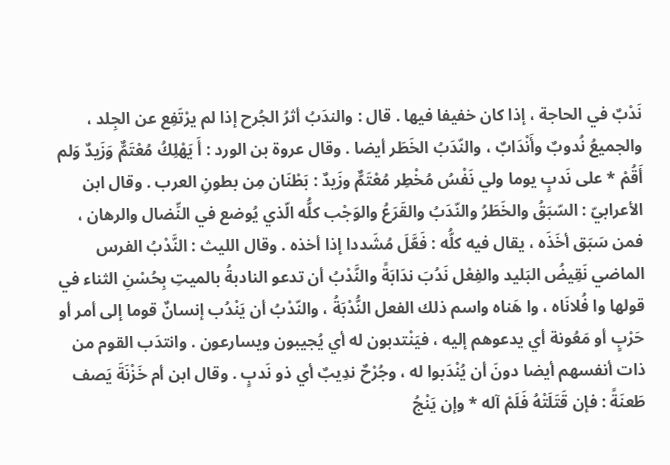نَدْبٌ في الحاجة ، إذا كان خفيفا فيها . قال : والندَبُ أثرُ الجُرح إذا لم يرْتَفِع عن الجِلد ، والجميعُ نُدوبٌ وأَنْدَابٌ ، والنّدَبُ الخَطَر أيضا . وقال عروة بن الورد : أَ يَهْلِكُ مُعْتَمٌّ وَزَيدٌ وَلم أَقُمْ * على نَدبٍ يوما ولي نَفْسُ مُخْطِر مُعْتَمٌّ وزَيدٌ : بَطْنَان مِن بطونِ العرب . وقال ابن الأعرابيّ : السّبَقُ والخَطَرُ والنّدَبُ والقَرَعُ والوَجْب كلُّه الّذي يُوضع في النِّضال والرهان ، فمن سَبَق أخَذَه ، يقال فيه كلُّه : فَعَّلَ مُشَددا إذا أخذه . وقال الليث : النَّدْبُ الفرس الماضي نَقِيضُ البَليد والفِعْل نَدُبَ ندَابَةً والنَّدْبُ أن تدعو النادبةُ بالميتِ بِحُسْنِ الثناء في قولها وا فُلانَاه ، وا هَناه واسم ذلك الفعل النُّدْبَةُ ، والنّدْبُ أن يَنْدُب إنسانٌ قوما إلى أمر أو حَرْبٍ أو مَعُونة أي يدعوهم إليه ، فيَنْتدبون له أي يُجيبون ويسارعون . وانتدَب القوم من ذات أنفسهم أيضا دونَ أن يُنْدَبوا له ، وجُرْحٌ ندِيبٌ أي ذو نَدبٍ . وقال ابن أم خَزْنَةَ يَصف طَعنَةً : فإن قَتَلَتْهُ فَلَمْ آله * وإن يَنْجُ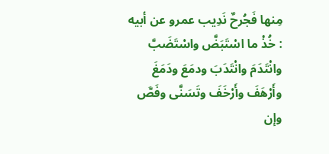مِنها فَجُرحٌ نَدِيب عمرو عن أبيه : خُذْ ما اسْتَبَضَّ واسْتَضَبَّ وانْتَدَمَ وانْتَدَبَ ودمَعَ ودَمَغَ وأَرْهَفَ وأَرْخَفَ وتَسَنَّى وفَصَّ وإن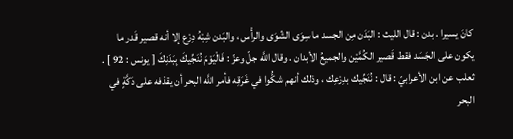كانَ يسيرا . بدن : قال الليث : البَدَن مِن الجسد ما سِوَى الشّوَى والرأْس ، والبَدن شِبْهُ دِرْع إلا أنه قصير قَدر ما يكون على الجَسَد فقط قَصير الكُمَّيْن والجميعُ الأبدان . وقال اللَّه جلّ وعزّ : فَالْيَوْمَ نُنَجِّيكَ بِبَدَنِكَ [ يونس : 92 ] . ثعلب عن ابن الأعرابيّ : قال : نُنَجِّيك بدِرْعِك ، وذلك أنهم شكُّوا في غَرَقِه فأمر اللَّه البحر أن يقذفه على دَكَّةٍ في البحر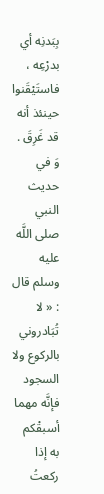بِبَدنِه أي بدرْعِه ، فاستَيْقَنوا حينئذ أنه قد غَرِقَ . وَ في حديث النبي صلى اللَّه عليه وسلم قال : « لا تُبَادروني بالركوع ولا السجود فإنَّه مهما أسبقْكم به إذا ركعتُ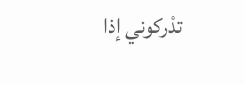تدْركوني إذا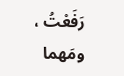رَفَعْتُ ، ومَهما